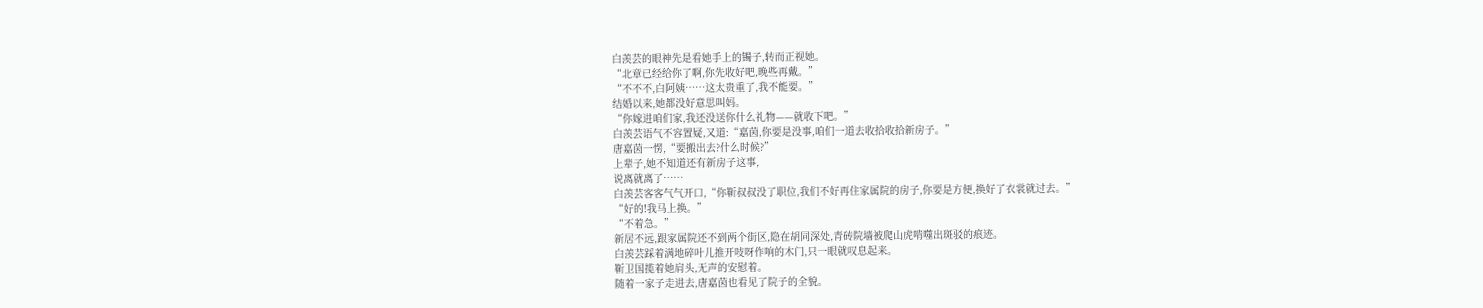白羡芸的眼神先是看她手上的镯子,转而正视她。
“北章已经给你了啊,你先收好吧,晚些再戴。”
“不不不,白阿姨……这太贵重了,我不能要。”
结婚以来,她都没好意思叫妈。
“你嫁进咱们家,我还没送你什么礼物——就收下吧。”
白羡芸语气不容置疑,又道:“嘉茵,你要是没事,咱们一道去收拾收拾新房子。”
唐嘉茵一愣,“要搬出去?什么时候?”
上辈子,她不知道还有新房子这事,
说离就离了……
白羡芸客客气气开口,“你靳叔叔没了职位,我们不好再住家属院的房子,你要是方便,换好了衣裳就过去。”
“好的!我马上换。”
“不着急。”
新居不远,跟家属院还不到两个街区,隐在胡同深处,青砖院墙被爬山虎啃噬出斑驳的痕迹。
白羡芸踩着满地碎叶儿推开吱呀作响的木门,只一眼就叹息起来。
靳卫国揽着她肩头,无声的安慰着。
随着一家子走进去,唐嘉茵也看见了院子的全貌。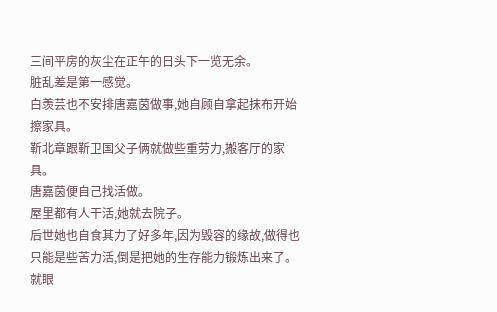三间平房的灰尘在正午的日头下一览无余。
脏乱差是第一感觉。
白羡芸也不安排唐嘉茵做事,她自顾自拿起抹布开始擦家具。
靳北章跟靳卫国父子俩就做些重劳力,搬客厅的家具。
唐嘉茵便自己找活做。
屋里都有人干活,她就去院子。
后世她也自食其力了好多年,因为毁容的缘故,做得也只能是些苦力活,倒是把她的生存能力锻炼出来了。
就眼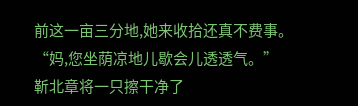前这一亩三分地,她来收拾还真不费事。
“妈,您坐荫凉地儿歇会儿透透气。”
靳北章将一只擦干净了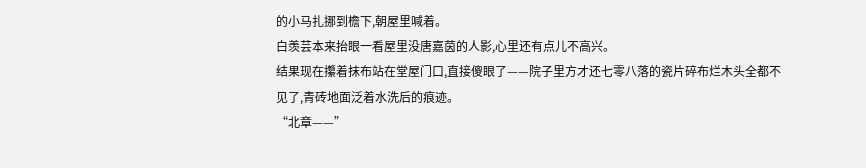的小马扎挪到檐下,朝屋里喊着。
白羡芸本来抬眼一看屋里没唐嘉茵的人影,心里还有点儿不高兴。
结果现在攥着抹布站在堂屋门口,直接傻眼了——院子里方才还七零八落的瓷片碎布烂木头全都不见了,青砖地面泛着水洗后的痕迹。
“北章——”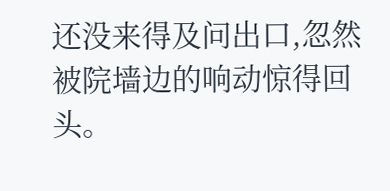还没来得及问出口,忽然被院墙边的响动惊得回头。